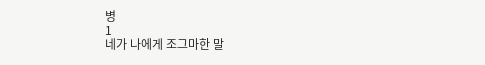병
1
네가 나에게 조그마한 말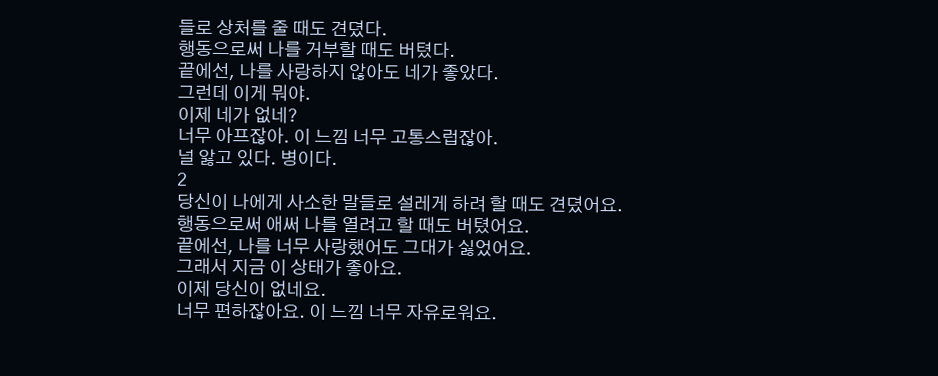들로 상처를 줄 때도 견뎠다.
행동으로써 나를 거부할 때도 버텼다.
끝에선, 나를 사랑하지 않아도 네가 좋았다.
그런데 이게 뭐야.
이제 네가 없네?
너무 아프잖아. 이 느낌 너무 고통스럽잖아.
널 앓고 있다. 병이다.
2
당신이 나에게 사소한 말들로 설레게 하려 할 때도 견뎠어요.
행동으로써 애써 나를 열려고 할 때도 버텼어요.
끝에선, 나를 너무 사랑했어도 그대가 싫었어요.
그래서 지금 이 상태가 좋아요.
이제 당신이 없네요.
너무 편하잖아요. 이 느낌 너무 자유로워요.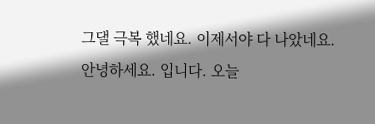그댈 극복 했네요. 이제서야 다 나았네요.
안녕하세요. 입니다. 오늘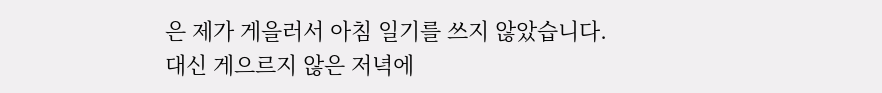은 제가 게을러서 아침 일기를 쓰지 않았습니다.
대신 게으르지 않은 저녁에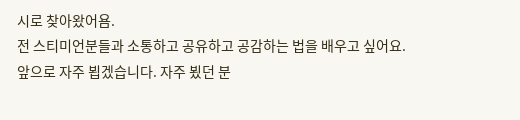시로 찾아왔어욤.
전 스티미언분들과 소통하고 공유하고 공감하는 법을 배우고 싶어요.
앞으로 자주 뵙겠습니다. 자주 뵜던 분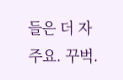들은 더 자주요. 꾸벅.